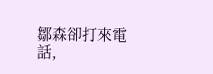鄒森卻打來電話,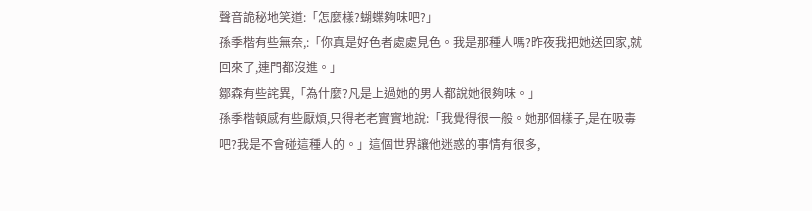聲音詭秘地笑道:「怎麼樣?蝴蝶夠味吧?」
孫季楷有些無奈,:「你真是好色者處處見色。我是那種人嗎?昨夜我把她送回家,就回來了,連門都沒進。」
鄒森有些詫異,「為什麼?凡是上過她的男人都說她很夠味。」
孫季楷頓感有些厭煩,只得老老實實地說:「我覺得很一般。她那個樣子,是在吸毒吧?我是不會碰這種人的。」這個世界讓他迷惑的事情有很多,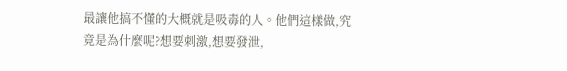最讓他搞不懂的大概就是吸毒的人。他們這樣做,究竟是為什麼呢?想要刺激,想要發泄,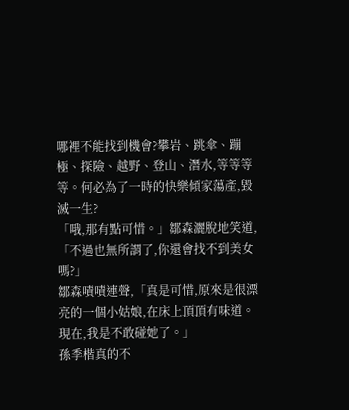哪裡不能找到機會?攀岩、跳傘、蹦極、探險、越野、登山、潛水,等等等等。何必為了一時的快樂傾家蕩產,毀滅一生?
「哦,那有點可惜。」鄒森灑脫地笑道,「不過也無所謂了,你還會找不到美女嗎?」
鄒森嘖嘖連聲,「真是可惜,原來是很漂亮的一個小姑娘,在床上頂頂有味道。現在,我是不敢碰她了。」
孫季楷真的不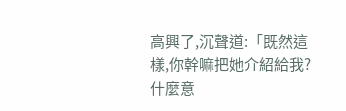高興了,沉聲道:「既然這樣,你幹嘛把她介紹給我?什麼意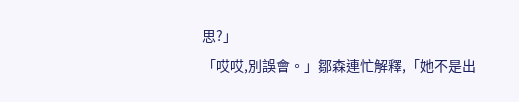思?」
「哎哎,別誤會。」鄒森連忙解釋,「她不是出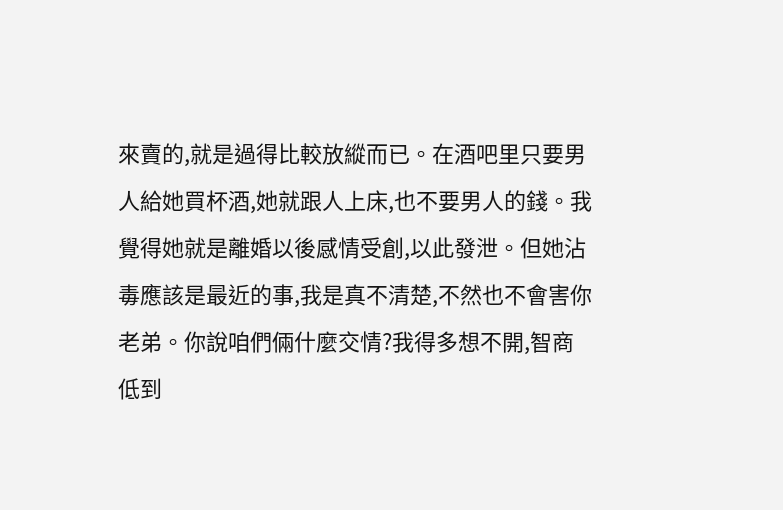來賣的,就是過得比較放縱而已。在酒吧里只要男人給她買杯酒,她就跟人上床,也不要男人的錢。我覺得她就是離婚以後感情受創,以此發泄。但她沾毒應該是最近的事,我是真不清楚,不然也不會害你老弟。你說咱們倆什麼交情?我得多想不開,智商低到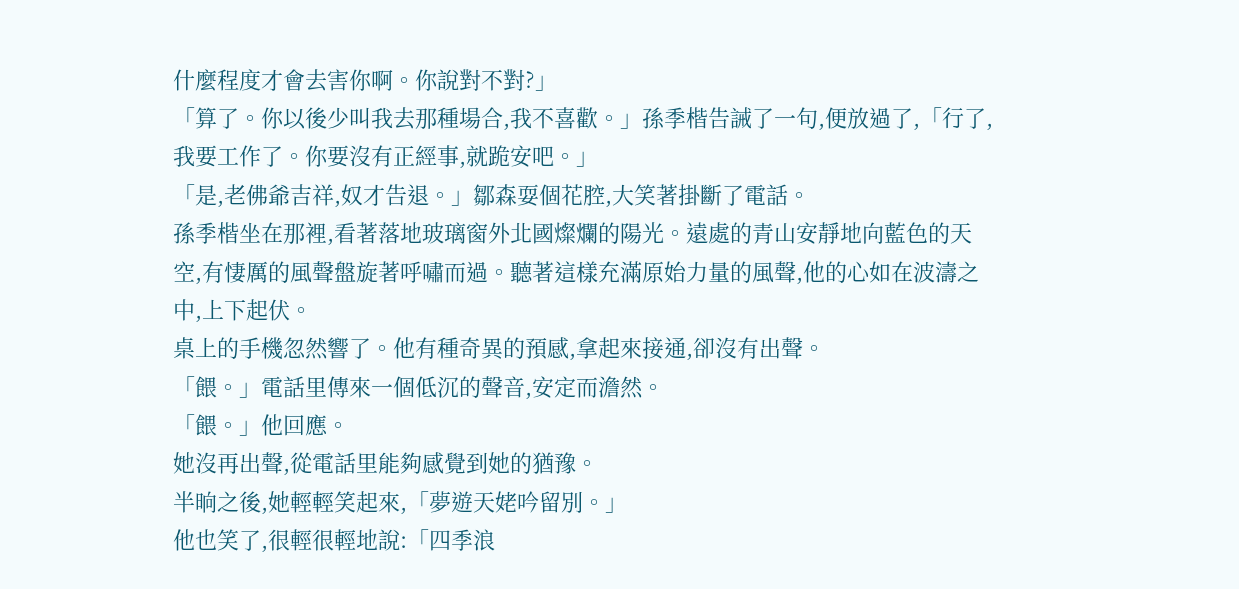什麼程度才會去害你啊。你說對不對?」
「算了。你以後少叫我去那種場合,我不喜歡。」孫季楷告誡了一句,便放過了,「行了,我要工作了。你要沒有正經事,就跪安吧。」
「是,老佛爺吉祥,奴才告退。」鄒森耍個花腔,大笑著掛斷了電話。
孫季楷坐在那裡,看著落地玻璃窗外北國燦爛的陽光。遠處的青山安靜地向藍色的天空,有悽厲的風聲盤旋著呼嘯而過。聽著這樣充滿原始力量的風聲,他的心如在波濤之中,上下起伏。
桌上的手機忽然響了。他有種奇異的預感,拿起來接通,卻沒有出聲。
「餵。」電話里傳來一個低沉的聲音,安定而澹然。
「餵。」他回應。
她沒再出聲,從電話里能夠感覺到她的猶豫。
半晌之後,她輕輕笑起來,「夢遊天姥吟留別。」
他也笑了,很輕很輕地說:「四季浪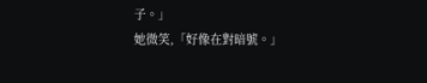子。」
她微笑,「好像在對暗號。」